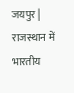जयपुर | राजस्थान में भारतीय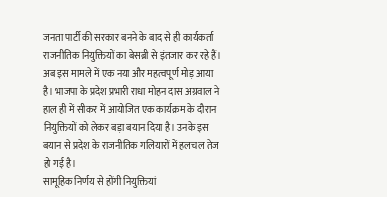जनता पार्टी की सरकार बनने के बाद से ही कार्यकर्ता राजनीतिक नियुक्तियों का बेसब्री से इंतजार कर रहे हैं। अब इस मामले में एक नया और महत्वपूर्ण मोड़ आया है। भाजपा के प्रदेश प्रभारी राधा मोहन दास अग्रवाल ने हाल ही में सीकर में आयोजित एक कार्यक्रम के दौरान नियुक्तियों को लेकर बड़ा बयान दिया है। उनके इस बयान से प्रदेश के राजनीतिक गलियारों में हलचल तेज हो गई है।
सामूहिक निर्णय से होंगी नियुक्तियां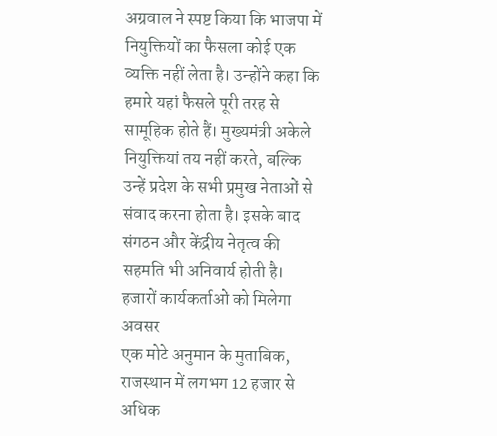अग्रवाल ने स्पष्ट किया कि भाजपा में नियुक्तियों का फैसला कोई एक व्यक्ति नहीं लेता है। उन्होंने कहा कि हमारे यहां फैसले पूरी तरह से सामूहिक होते हैं। मुख्यमंत्री अकेले नियुक्तियां तय नहीं करते, बल्कि उन्हें प्रदेश के सभी प्रमुख नेताओं से संवाद करना होता है। इसके बाद संगठन और केंद्रीय नेतृत्व की सहमति भी अनिवार्य होती है।
हजारों कार्यकर्ताओं को मिलेगा अवसर
एक मोटे अनुमान के मुताबिक, राजस्थान में लगभग 12 हजार से अधिक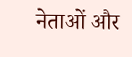नेताओं और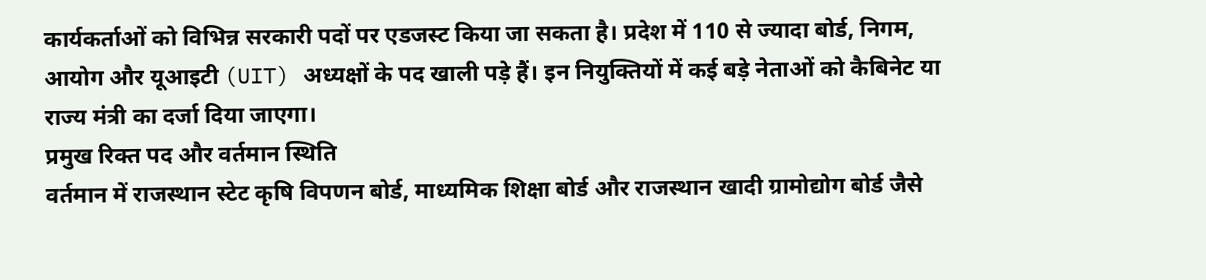कार्यकर्ताओं को विभिन्न सरकारी पदों पर एडजस्ट किया जा सकता है। प्रदेश में 110 से ज्यादा बोर्ड, निगम, आयोग और यूआइटी (UIT) अध्यक्षों के पद खाली पड़े हैं। इन नियुक्तियों में कई बड़े नेताओं को कैबिनेट या राज्य मंत्री का दर्जा दिया जाएगा।
प्रमुख रिक्त पद और वर्तमान स्थिति
वर्तमान में राजस्थान स्टेट कृषि विपणन बोर्ड, माध्यमिक शिक्षा बोर्ड और राजस्थान खादी ग्रामोद्योग बोर्ड जैसे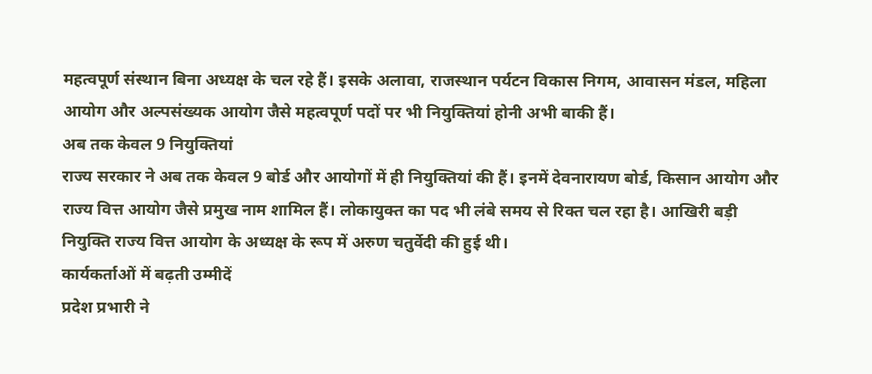महत्वपूर्ण संस्थान बिना अध्यक्ष के चल रहे हैं। इसके अलावा, राजस्थान पर्यटन विकास निगम, आवासन मंडल, महिला आयोग और अल्पसंख्यक आयोग जैसे महत्वपूर्ण पदों पर भी नियुक्तियां होनी अभी बाकी हैं।
अब तक केवल 9 नियुक्तियां
राज्य सरकार ने अब तक केवल 9 बोर्ड और आयोगों में ही नियुक्तियां की हैं। इनमें देवनारायण बोर्ड, किसान आयोग और राज्य वित्त आयोग जैसे प्रमुख नाम शामिल हैं। लोकायुक्त का पद भी लंबे समय से रिक्त चल रहा है। आखिरी बड़ी नियुक्ति राज्य वित्त आयोग के अध्यक्ष के रूप में अरुण चतुर्वेदी की हुई थी।
कार्यकर्ताओं में बढ़ती उम्मीदें
प्रदेश प्रभारी ने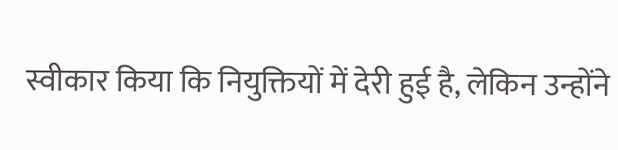स्वीकार किया कि नियुक्तियों में देरी हुई है, लेकिन उन्होंने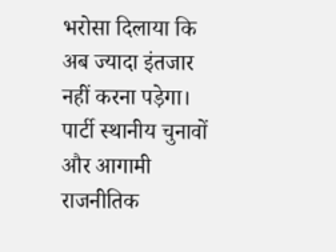भरोसा दिलाया कि अब ज्यादा इंतजार नहीं करना पड़ेगा। पार्टी स्थानीय चुनावों और आगामी राजनीतिक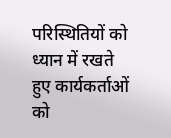परिस्थितियों को ध्यान में रखते हुए कार्यकर्ताओं को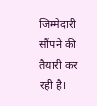जिम्मेदारी सौंपने की तैयारी कर रही है।